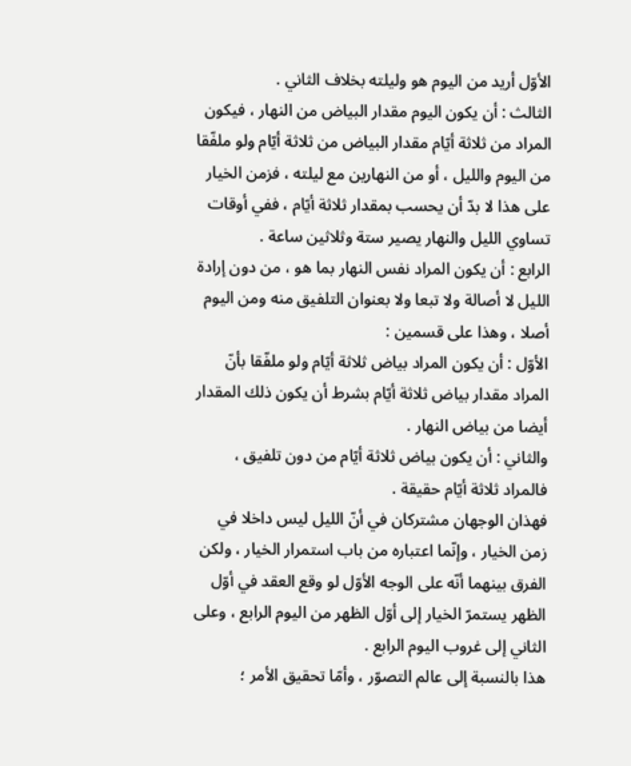الأوّل أريد من اليوم هو وليلته بخلاف الثاني .
الثالث : أن يكون اليوم مقدار البياض من النهار ، فيكون المراد من ثلاثة أيّام مقدار البياض من ثلاثة أيّام ولو ملفّقا من اليوم والليل ، أو من النهارين مع ليلته ، فزمن الخيار على هذا لا بدّ أن يحسب بمقدار ثلاثة أيّام ، ففي أوقات تساوي الليل والنهار يصير ستة وثلاثين ساعة .
الرابع : أن يكون المراد نفس النهار بما هو ، من دون إرادة الليل لا أصالة ولا تبعا ولا بعنوان التلفيق منه ومن اليوم أصلا ، وهذا على قسمين :
الأوّل : أن يكون المراد بياض ثلاثة أيّام ولو ملفّقا بأنّ المراد مقدار بياض ثلاثة أيّام بشرط أن يكون ذلك المقدار أيضا من بياض النهار .
والثاني : أن يكون بياض ثلاثة أيّام من دون تلفيق ، فالمراد ثلاثة أيّام حقيقة .
فهذان الوجهان مشتركان في أنّ الليل ليس داخلا في زمن الخيار ، وإنّما اعتباره من باب استمرار الخيار ، ولكن الفرق بينهما أنّه على الوجه الأوّل لو وقع العقد في أوّل الظهر يستمرّ الخيار إلى أوّل الظهر من اليوم الرابع ، وعلى الثاني إلى غروب اليوم الرابع .
هذا بالنسبة إلى عالم التصوّر ، وأمّا تحقيق الأمر ؛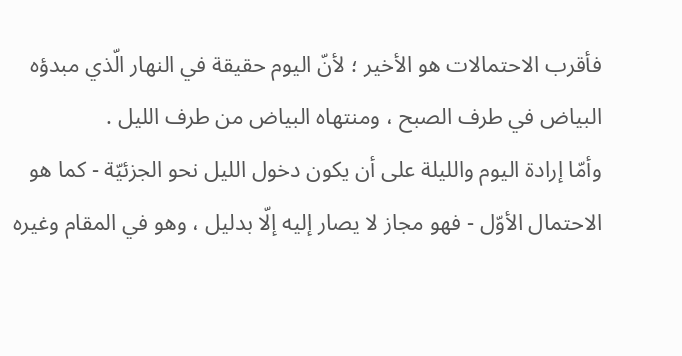فأقرب الاحتمالات هو الأخير ؛ لأنّ اليوم حقيقة في النهار الّذي مبدؤه البياض في طرف الصبح ، ومنتهاه البياض من طرف الليل .
وأمّا إرادة اليوم والليلة على أن يكون دخول الليل نحو الجزئيّة - كما هو الاحتمال الأوّل - فهو مجاز لا يصار إليه إلّا بدليل ، وهو في المقام وغيره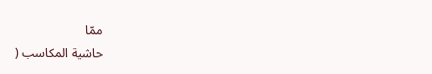ممّا
حاشية المكاسب (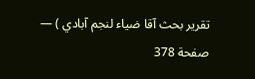تقرير بحث آقا ضياء لنجم آبادي ) — صفحة 378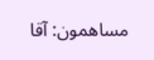مساهمون: آقا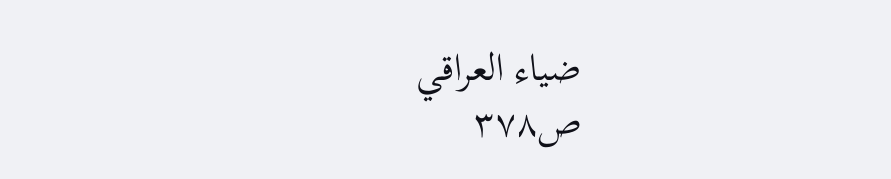ضياء العراقي
ص٣٧٨